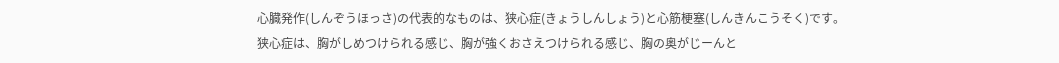心臓発作(しんぞうほっさ)の代表的なものは、狭心症(きょうしんしょう)と心筋梗塞(しんきんこうそく)です。
狭心症は、胸がしめつけられる感じ、胸が強くおさえつけられる感じ、胸の奥がじーんと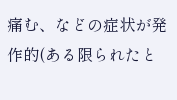痛む、などの症状が発作的(ある限られたと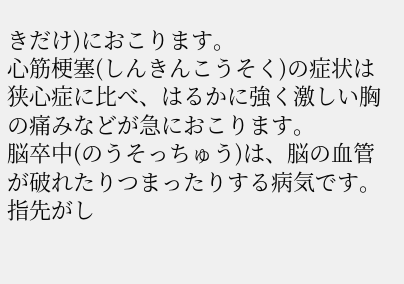きだけ)におこります。
心筋梗塞(しんきんこうそく)の症状は狭心症に比べ、はるかに強く激しい胸の痛みなどが急におこります。
脳卒中(のうそっちゅう)は、脳の血管が破れたりつまったりする病気です。指先がし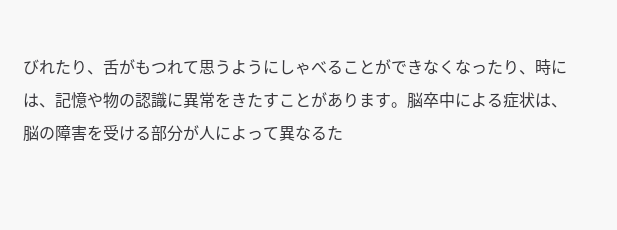びれたり、舌がもつれて思うようにしゃべることができなくなったり、時には、記憶や物の認識に異常をきたすことがあります。脳卒中による症状は、脳の障害を受ける部分が人によって異なるた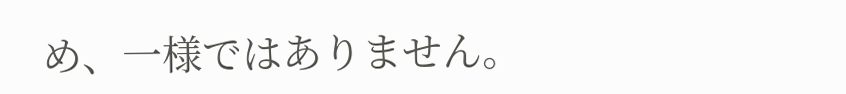め、一様ではありません。